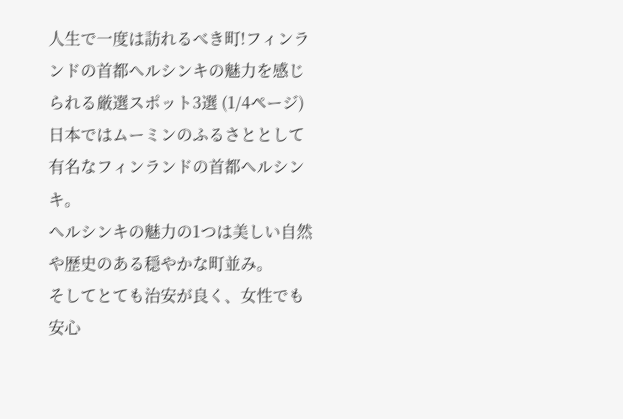人生で一度は訪れるべき町!フィンランドの首都ヘルシンキの魅力を感じられる厳選スポット3選 (1/4ページ)
日本ではムーミンのふるさととして有名なフィンランドの首都ヘルシンキ。
ヘルシンキの魅力の1つは美しい自然や歴史のある穏やかな町並み。
そしてとても治安が良く、女性でも安心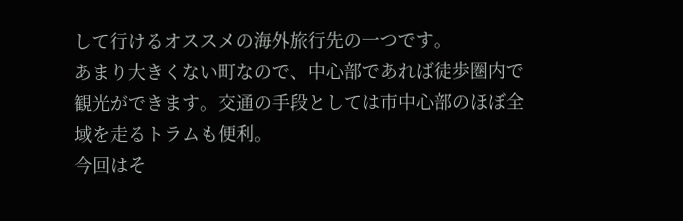して行けるオススメの海外旅行先の一つです。
あまり大きくない町なので、中心部であれば徒歩圏内で観光ができます。交通の手段としては市中心部のほぼ全域を走るトラムも便利。
今回はそ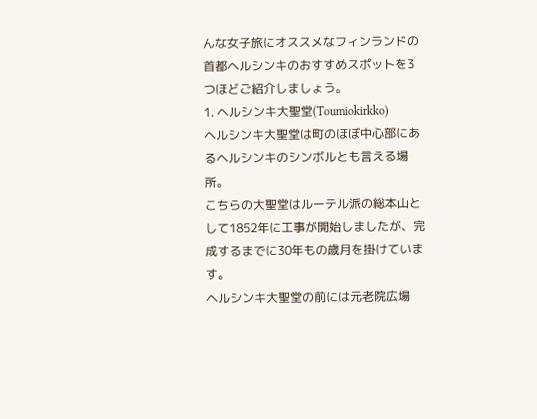んな女子旅にオススメなフィンランドの首都ヘルシンキのおすすめスポットを3つほどご紹介しましょう。
1. ヘルシンキ大聖堂(Toumiokirkko)
ヘルシンキ大聖堂は町のほぼ中心部にあるヘルシンキのシンボルとも言える場所。
こちらの大聖堂はルーテル派の総本山として1852年に工事が開始しましたが、完成するまでに30年もの歳月を掛けています。
ヘルシンキ大聖堂の前には元老院広場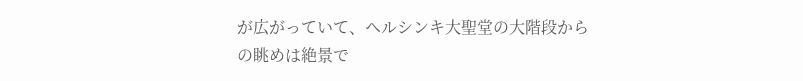が広がっていて、ヘルシンキ大聖堂の大階段からの眺めは絶景で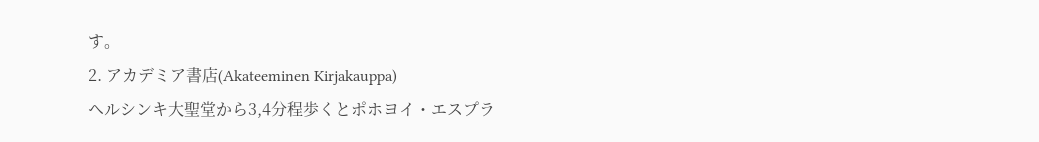す。
2. アカデミア書店(Akateeminen Kirjakauppa)
ヘルシンキ大聖堂から3,4分程歩くとポホヨイ・エスプラ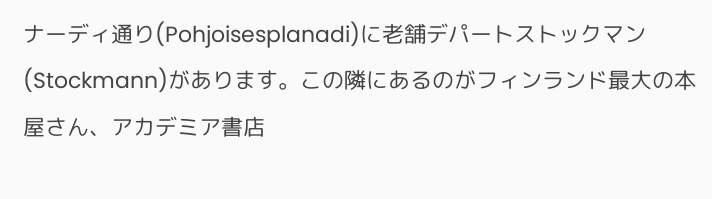ナーディ通り(Pohjoisesplanadi)に老舗デパートストックマン(Stockmann)があります。この隣にあるのがフィンランド最大の本屋さん、アカデミア書店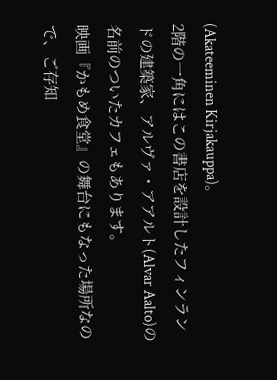(Akateeminen Kirjakauppa)。
2階の一角にはこの書店を設計したフィンランドの建築家、アルヴァ・アアルト(Alvar Aalto)の名前のついたカフェもあります。
映画『かもめ食堂』の舞台にもなった場所なので、ご存知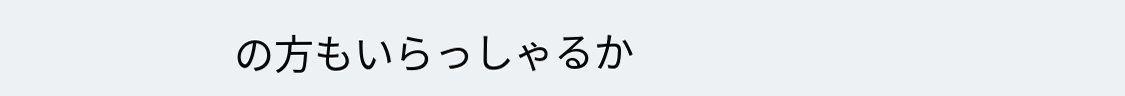の方もいらっしゃるか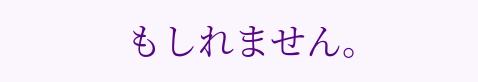もしれません。